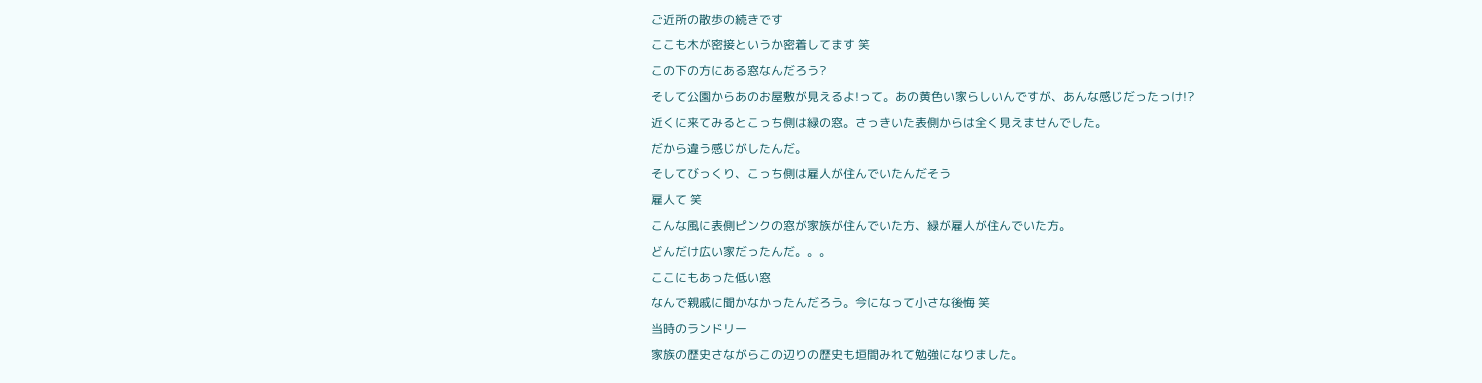ご近所の散歩の続きです
ここも木が密接というか密着してます 笑
この下の方にある窓なんだろう?
そして公園からあのお屋敷が見えるよ!って。あの黄色い家らしいんですが、あんな感じだったっけ!?
近くに来てみるとこっち側は緑の窓。さっきいた表側からは全く見えませんでした。
だから違う感じがしたんだ。
そしてびっくり、こっち側は雇人が住んでいたんだそう
雇人て 笑
こんな風に表側ピンクの窓が家族が住んでいた方、緑が雇人が住んでいた方。
どんだけ広い家だったんだ。。。
ここにもあった低い窓
なんで親戚に聞かなかったんだろう。今になって小さな後悔 笑
当時のランドリー
家族の歴史さながらこの辺りの歴史も垣間みれて勉強になりました。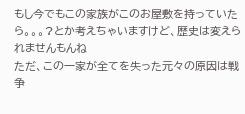もし今でもこの家族がこのお屋敷を持っていたら。。。?とか考えちゃいますけど、歴史は変えられませんもんね
ただ、この一家が全てを失った元々の原因は戦争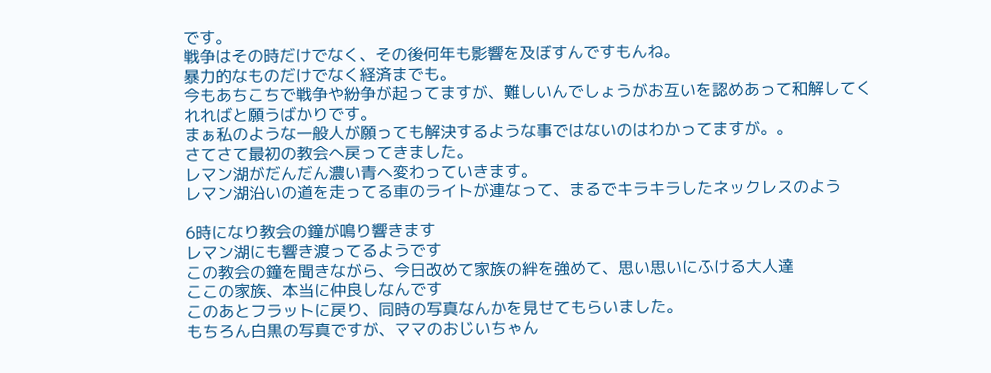です。
戦争はその時だけでなく、その後何年も影響を及ぼすんですもんね。
暴力的なものだけでなく経済までも。
今もあちこちで戦争や紛争が起ってますが、難しいんでしょうがお互いを認めあって和解してくれればと願うばかりです。
まぁ私のような一般人が願っても解決するような事ではないのはわかってますが。。
さてさて最初の教会へ戻ってきました。
レマン湖がだんだん濃い青へ変わっていきます。
レマン湖沿いの道を走ってる車のライトが連なって、まるでキラキラしたネックレスのよう

6時になり教会の鐘が鳴り響きます
レマン湖にも響き渡ってるようです
この教会の鐘を聞きながら、今日改めて家族の絆を強めて、思い思いにふける大人達
ここの家族、本当に仲良しなんです
このあとフラットに戻り、同時の写真なんかを見せてもらいました。
もちろん白黒の写真ですが、ママのおじいちゃん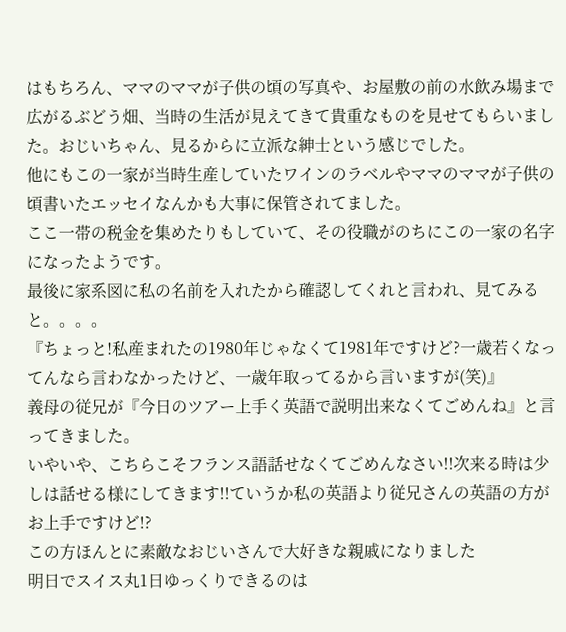はもちろん、ママのママが子供の頃の写真や、お屋敷の前の水飲み場まで広がるぶどう畑、当時の生活が見えてきて貴重なものを見せてもらいました。おじいちゃん、見るからに立派な紳士という感じでした。
他にもこの一家が当時生産していたワインのラベルやママのママが子供の頃書いたエッセイなんかも大事に保管されてました。
ここ一帯の税金を集めたりもしていて、その役職がのちにこの一家の名字になったようです。
最後に家系図に私の名前を入れたから確認してくれと言われ、見てみると。。。。
『ちょっと!私産まれたの1980年じゃなくて1981年ですけど?一歳若くなってんなら言わなかったけど、一歳年取ってるから言いますが(笑)』
義母の従兄が『今日のツアー上手く英語で説明出来なくてごめんね』と言ってきました。
いやいや、こちらこそフランス語話せなくてごめんなさい!!次来る時は少しは話せる様にしてきます!!ていうか私の英語より従兄さんの英語の方がお上手ですけど!?
この方ほんとに素敵なおじいさんで大好きな親戚になりました
明日でスイス丸1日ゆっくりできるのは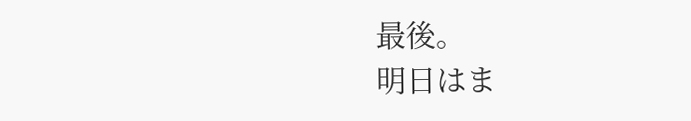最後。
明日はま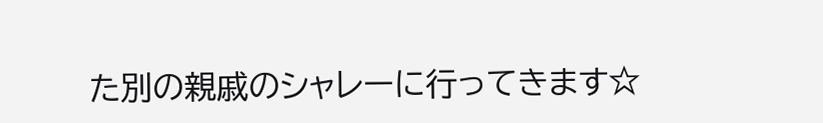た別の親戚のシャレーに行ってきます☆